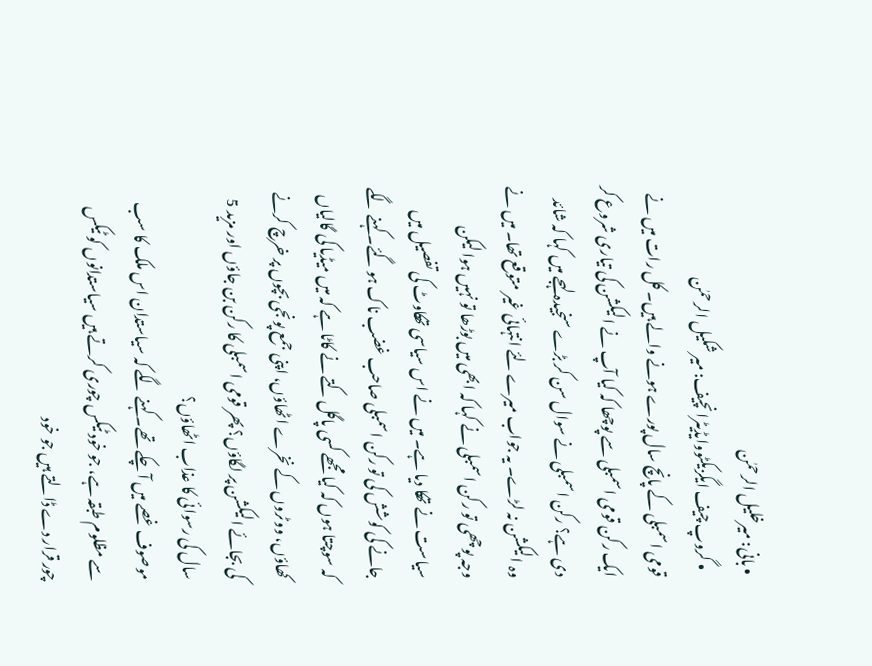• بانی: میرخلیل الرحمٰن
  • گروپ چیف ایگزیکٹووایڈیٹرانچیف: میر شکیل الرحمٰن
قومی اسمبلی کے پانچ سال پورے ہونے والے ہیں۔ کل رات میں نے ایک رکن قومی اسمبلی سے پوچھا کہ کیا آپ نے الیکشن کی تیاری شروع کر دی ہے؟ رکن اسمبلی نے سوال سن کر بڑے سنجیدہ لہجے میں کہا کہ شائد وہ الیکشن نہ لڑے۔ یہ جواب میرے لئے انتہائی غیر متوقع تھا۔ میں نے وجہ پوچھی تو رکن اسمبلی نے کہا کہ ابھی میں بوڑھا تو نہیں ہوا لیکن سیاست نے تھکا دیا ہے۔ میں نے اس سیاسی تھکاوٹ کی تفصیل میں جانے کی کوشش کی تو رکن اسمبلی صاحب غضب ناک ہو گئے۔ کہنے لگے کہ سوچتا ہوں کہ کیا مجھے کسی پاگل کتے نے کاٹا ہے کہ میں میڈیا کی گالیاں کھاؤں، ووٹروں کے نخرے اٹھاؤں، اپنی جمع پونجی بچوں پر خرچ کرنے کی بجائے الیکشن پر لگاؤں؟ پھر قومی اسمبلی کا رکن بن جاؤں اور مزید 5 سال کی رسوائی کا عذاب اٹھاؤں؟
موصوف غصے میں آ چکے تھے۔ کہنے لگے کہ سیاستدان اس ملک کا سب سے مظلوم طبقہ ہے، جو خود ٹیکس چوری کرتے ہیں سیاستدانوں کو ٹیکس چور قرار دے ڈالتے ہیں جو خود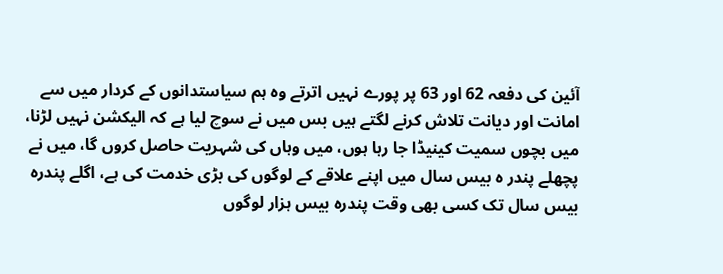آئین کی دفعہ 62 اور 63 پر پورے نہیں اترتے وہ ہم سیاستدانوں کے کردار میں سے امانت اور دیانت تلاش کرنے لگتے ہیں بس میں نے سوچ لیا ہے کہ الیکشن نہیں لڑنا، میں بچوں سمیت کینیڈا جا رہا ہوں، میں وہاں کی شہریت حاصل کروں گا، میں نے پچھلے پندر ہ بیس سال میں اپنے علاقے کے لوگوں کی بڑی خدمت کی ہے، اگلے پندرہ بیس سال تک کسی بھی وقت پندرہ بیس ہزار لوگوں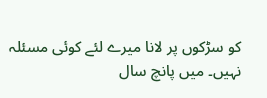کو سڑکوں پر لانا میرے لئے کوئی مسئلہ نہیں۔ میں پانچ سال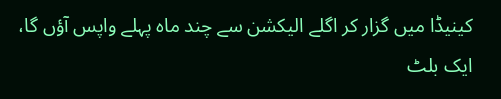کینیڈا میں گزار کر اگلے الیکشن سے چند ماہ پہلے واپس آؤں گا، ایک بلٹ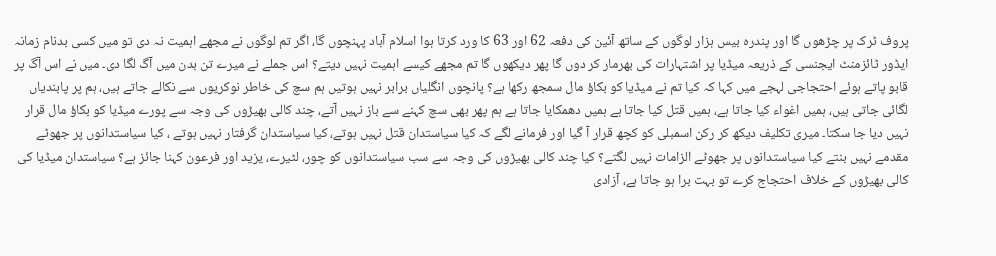پروف ٹرک پر چڑھوں گا اور پندرہ بیس ہزار لوگوں کے ساتھ آئین کی دفعہ 62 اور 63 کا ورد کرتا ہوا اسلام آباد پہنچوں گا، اگر تم لوگوں نے مجھے اہمیت نہ دی تو میں کسی بدنام زمانہ ایڈور ٹائزمنٹ ایجنسی کے ذریعہ میڈیا پر اشتہارات کی بھرمار کر دوں گا پھر دیکھوں گا تم مجھے کیسے اہمیت نہیں دیتے؟ اس جملے نے میرے تن بدن میں آگ لگا دی۔ میں نے اس آگ پر قابو پاتے ہوئے احتجاجی لہجے میں کہا کہ کیا تم نے میڈیا کو بکاؤ مال سمجھ رکھا ہے؟ پانچوں انگلیاں برابر نہیں ہوتیں ہم سچ کی خاطر نوکریوں سے نکالے جاتے ہیں، ہم پر پابندیاں لگائی جاتی ہیں، ہمیں اغواء کیا جاتا ہے، ہمیں قتل کیا جاتا ہے ہمیں دھمکایا جاتا ہے ہم پھر بھی سچ کہنے سے باز نہیں آتے، چند کالی بھیڑوں کی وجہ سے پورے میڈیا کو بکاؤ مال قرار نہیں دیا جا سکتا۔ میری تکلیف دیکھ کر رکن اسمبلی کو کچھ قرار آ گیا اور فرمانے لگے کہ کیا سیاستدان قتل نہیں ہوتے، کیا سیاستدان گرفتار نہیں ہوتے ، کیا سیاستدانوں پر جھوٹے مقدمے نہیں بنتے کیا سیاستدانوں پر جھوٹے الزامات نہیں لگتے؟ کیا چند کالی بھیڑوں کی وجہ سے سب سیاستدانوں کو چور، لٹیرے، یزید اور فرعون کہنا جائز ہے؟ سیاستدان میڈیا کی کالی بھیڑوں کے خلاف احتجاج کرے تو بہت برا ہو جاتا ہے، آزادی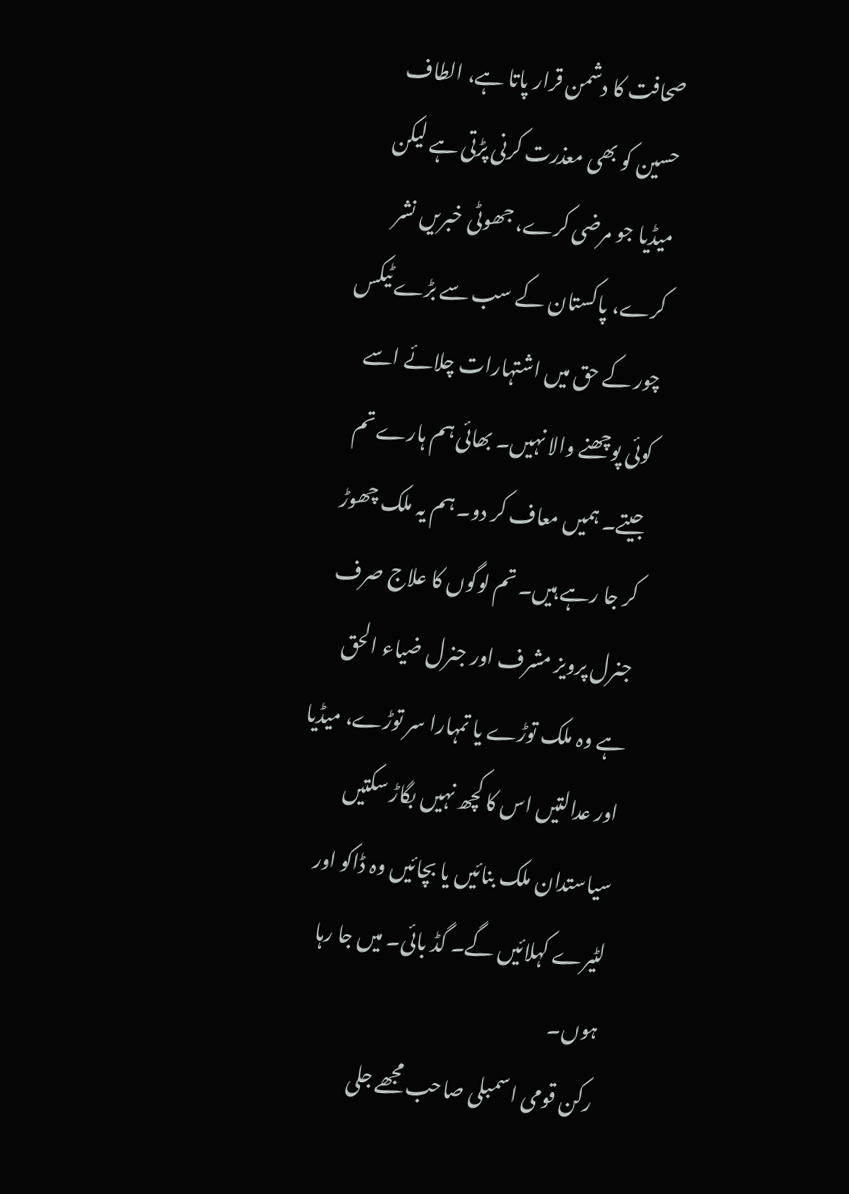صحافت کا دشمن قرار پاتا ہے، الطاف حسین کو بھی معذرت کرنی پڑتی ہے لیکن میڈیا جو مرضی کرے، جھوٹی خبریں نشر کرے، پاکستان کے سب سے بڑے ٹیکس چور کے حق میں اشتہارات چلائے اسے کوئی پوچھنے والا نہیں۔ بھائی ہم ہارے تم جیتے۔ ہمیں معاف کر دو۔ ہم یہ ملک چھوڑ کر جا رہے ہیں۔ تم لوگوں کا علاج صرف جنرل پرویز مشرف اور جنرل ضیاء الحق ہے وہ ملک توڑے یا تمہارا سر توڑے، میڈیا اور عدالتیں اس کا کچھ نہیں بگاڑ سکتیں سیاستدان ملک بنائیں یا بچائیں وہ ڈاکو اور لٹیرے کہلائیں گے۔ گڈ بائی۔ میں جا رہا ہوں۔
رکن قومی اسمبلی صاحب مجھے جلی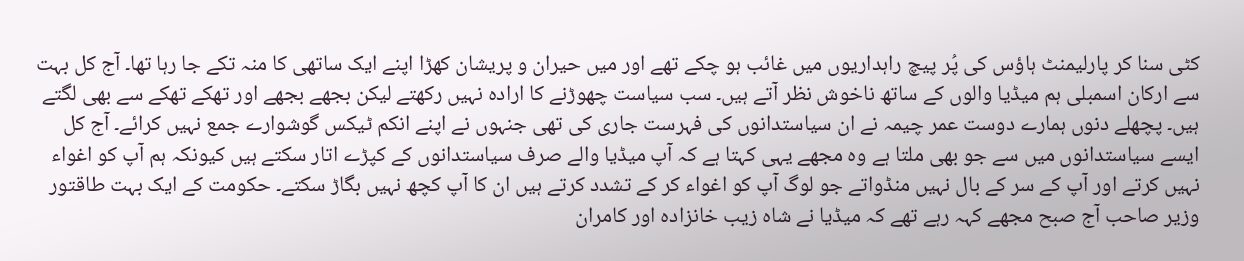کٹی سنا کر پارلیمنٹ ہاؤس کی پُر پیچ راہداریوں میں غائب ہو چکے تھے اور میں حیران و پریشان کھڑا اپنے ایک ساتھی کا منہ تکے جا رہا تھا۔ آج کل بہت سے ارکان اسمبلی ہم میڈیا والوں کے ساتھ ناخوش نظر آتے ہیں۔ سب سیاست چھوڑنے کا ارادہ نہیں رکھتے لیکن بجھے بجھے اور تھکے تھکے سے بھی لگتے ہیں۔ پچھلے دنوں ہمارے دوست عمر چیمہ نے ان سیاستدانوں کی فہرست جاری کی تھی جنہوں نے اپنے انکم ٹیکس گوشوارے جمع نہیں کرائے۔ آج کل ایسے سیاستدانوں میں سے جو بھی ملتا ہے وہ مجھے یہی کہتا ہے کہ آپ میڈیا والے صرف سیاستدانوں کے کپڑے اتار سکتے ہیں کیونکہ ہم آپ کو اغواء نہیں کرتے اور آپ کے سر کے بال نہیں منڈواتے جو لوگ آپ کو اغواء کر کے تشدد کرتے ہیں ان کا آپ کچھ نہیں بگاڑ سکتے۔ حکومت کے ایک بہت طاقتور وزیر صاحب آج صبح مجھے کہہ رہے تھے کہ میڈیا نے شاہ زیب خانزادہ اور کامران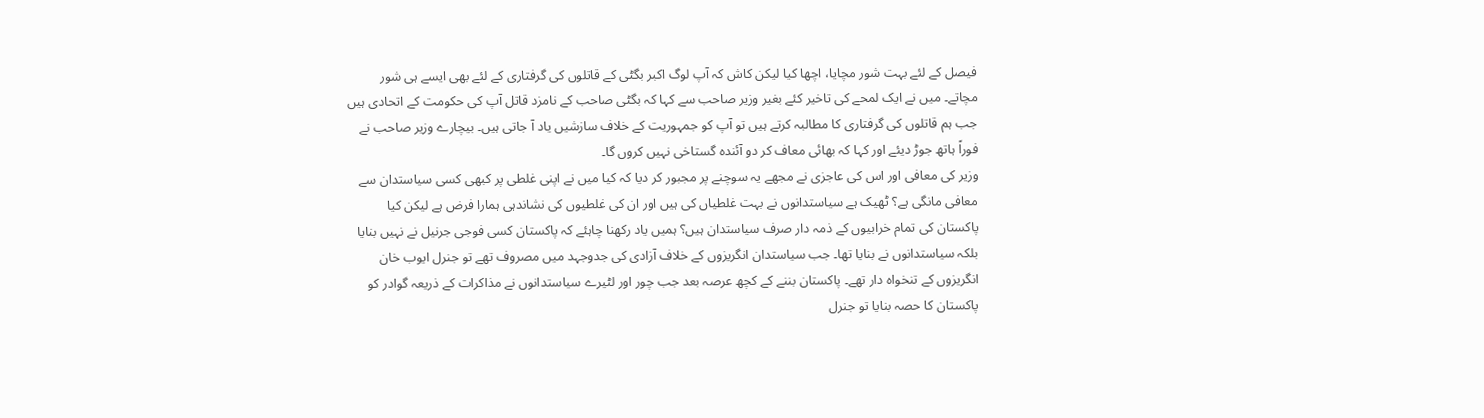فیصل کے لئے بہت شور مچایا، اچھا کیا لیکن کاش کہ آپ لوگ اکبر بگٹی کے قاتلوں کی گرفتاری کے لئے بھی ایسے ہی شور مچاتے۔ میں نے ایک لمحے کی تاخیر کئے بغیر وزیر صاحب سے کہا کہ بگٹی صاحب کے نامزد قاتل آپ کی حکومت کے اتحادی ہیں جب ہم قاتلوں کی گرفتاری کا مطالبہ کرتے ہیں تو آپ کو جمہوریت کے خلاف سازشیں یاد آ جاتی ہیں۔ بیچارے وزیر صاحب نے فوراً ہاتھ جوڑ دیئے اور کہا کہ بھائی معاف کر دو آئندہ گستاخی نہیں کروں گا۔
وزیر کی معافی اور اس کی عاجزی نے مجھے یہ سوچنے پر مجبور کر دیا کہ کیا میں نے اپنی غلطی پر کبھی کسی سیاستدان سے معافی مانگی ہے؟ ٹھیک ہے سیاستدانوں نے بہت غلطیاں کی ہیں اور ان کی غلطیوں کی نشاندہی ہمارا فرض ہے لیکن کیا پاکستان کی تمام خرابیوں کے ذمہ دار صرف سیاستدان ہیں؟ ہمیں یاد رکھنا چاہئے کہ پاکستان کسی فوجی جرنیل نے نہیں بنایا بلکہ سیاستدانوں نے بنایا تھا۔ جب سیاستدان انگریزوں کے خلاف آزادی کی جدوجہد میں مصروف تھے تو جنرل ایوب خان انگریزوں کے تنخواہ دار تھے۔ پاکستان بننے کے کچھ عرصہ بعد جب چور اور لٹیرے سیاستدانوں نے مذاکرات کے ذریعہ گوادر کو پاکستان کا حصہ بنایا تو جنرل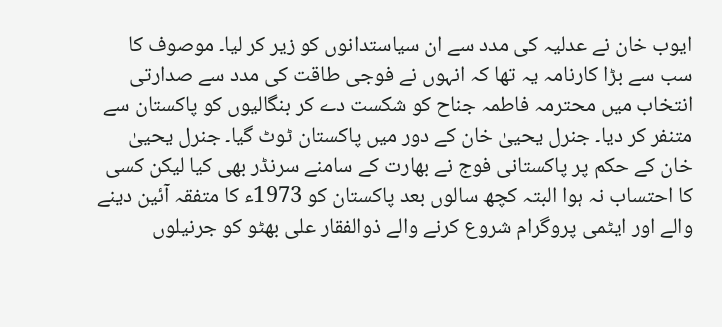ایوب خان نے عدلیہ کی مدد سے ان سیاستدانوں کو زیر کر لیا۔ موصوف کا سب سے بڑا کارنامہ یہ تھا کہ انہوں نے فوجی طاقت کی مدد سے صدارتی انتخاب میں محترمہ فاطمہ جناح کو شکست دے کر بنگالیوں کو پاکستان سے متنفر کر دیا۔ جنرل یحییٰ خان کے دور میں پاکستان ٹوٹ گیا۔ جنرل یحییٰ خان کے حکم پر پاکستانی فوج نے بھارت کے سامنے سرنڈر بھی کیا لیکن کسی کا احتساب نہ ہوا البتہ کچھ سالوں بعد پاکستان کو 1973ء کا متفقہ آئین دینے والے اور ایٹمی پروگرام شروع کرنے والے ذوالفقار علی بھٹو کو جرنیلوں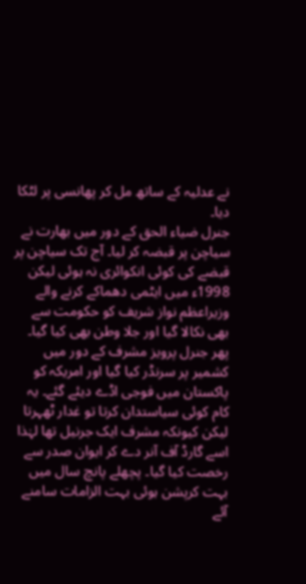نے عدلیہ کے ساتھ مل کر پھانسی پر لٹکا دیا۔
جنرل ضیاء الحق کے دور میں بھارت نے سیاچن پر قبضہ کر لیا۔ آج تک سیاچن پر قبضے کی کوئی انکوائری نہ ہوئی لیکن 1998ء میں ایٹمی دھماکے کرنے والے وزیراعظم نواز شریف کو حکومت سے بھی نکالا گیا اور جلا وطن بھی کیا گیا۔ پھر جنرل پرویز مشرف کے دور میں کشمیر پر سرنڈر کیا گیا اور امریکہ کو پاکستان میں فوجی اڈے دیئے گئے۔ یہ کام کوئی سیاستدان کرتا تو غدار ٹھہرتا لیکن کیونکہ مشرف ایک جرنیل تھا لہٰذا اسے گارڈ آف آنر دے کر ایوان صدر سے رخصت کیا گیا۔ پچھلے پانچ سال میں بہت کرپشن ہوئی بہت الزامات سامنے آئے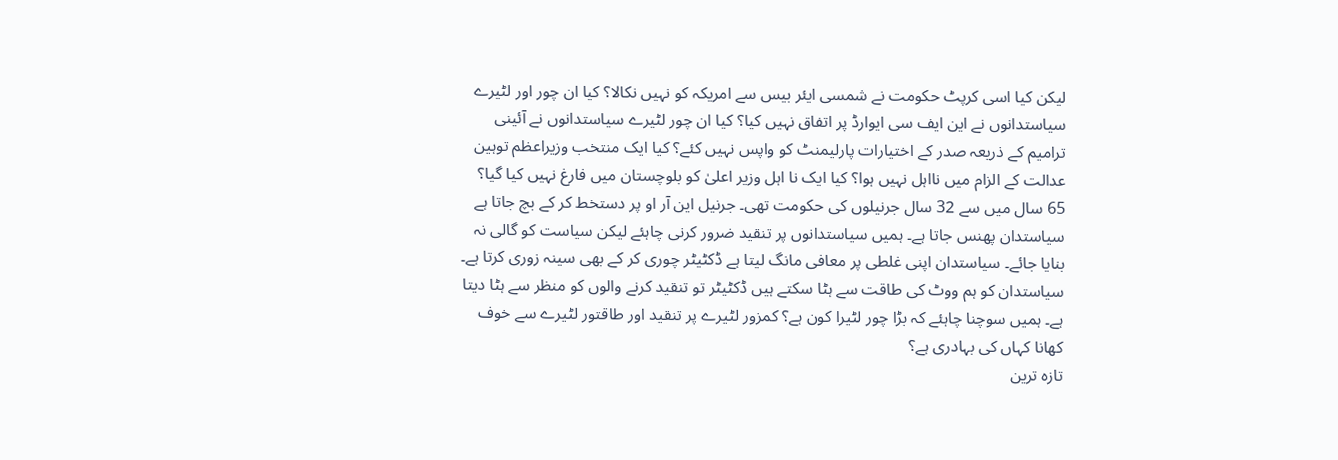لیکن کیا اسی کرپٹ حکومت نے شمسی ایئر بیس سے امریکہ کو نہیں نکالا؟ کیا ان چور اور لٹیرے سیاستدانوں نے این ایف سی ایوارڈ پر اتفاق نہیں کیا؟ کیا ان چور لٹیرے سیاستدانوں نے آئینی ترامیم کے ذریعہ صدر کے اختیارات پارلیمنٹ کو واپس نہیں کئے؟ کیا ایک منتخب وزیراعظم توہین عدالت کے الزام میں نااہل نہیں ہوا؟ کیا ایک نا اہل وزیر اعلیٰ کو بلوچستان میں فارغ نہیں کیا گیا؟ 65 سال میں سے 32 سال جرنیلوں کی حکومت تھی۔ جرنیل این آر او پر دستخط کر کے بچ جاتا ہے سیاستدان پھنس جاتا ہے۔ ہمیں سیاستدانوں پر تنقید ضرور کرنی چاہئے لیکن سیاست کو گالی نہ بنایا جائے۔ سیاستدان اپنی غلطی پر معافی مانگ لیتا ہے ڈکٹیٹر چوری کر کے بھی سینہ زوری کرتا ہے۔ سیاستدان کو ہم ووٹ کی طاقت سے ہٹا سکتے ہیں ڈکٹیٹر تو تنقید کرنے والوں کو منظر سے ہٹا دیتا ہے۔ ہمیں سوچنا چاہئے کہ بڑا چور لٹیرا کون ہے؟ کمزور لٹیرے پر تنقید اور طاقتور لٹیرے سے خوف کھانا کہاں کی بہادری ہے؟
تازہ ترین